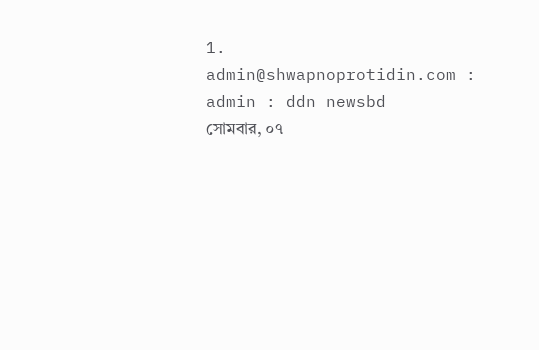1. admin@shwapnoprotidin.com : admin : ddn newsbd
সোমবার, ০৭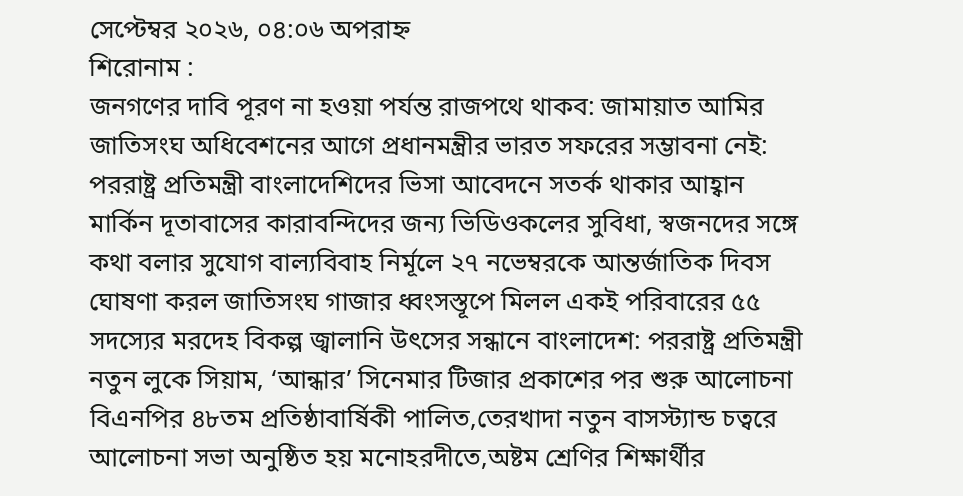সেপ্টেম্বর ২০২৬, ০৪:০৬ অপরাহ্ন
শিরোনাম :
জনগণের দাবি পূরণ না হওয়া পর্যন্ত রাজপথে থাকব: জামায়াত আমির জাতিসংঘ অধিবেশনের আগে প্রধানমন্ত্রীর ভারত সফরের সম্ভাবনা নেই: পররাষ্ট্র প্রতিমন্ত্রী বাংলাদেশিদের ভিসা আবেদনে সতর্ক থাকার আহ্বান মার্কিন দূতাবাসের কারাবন্দিদের জন্য ভিডিওকলের সুবিধা, স্বজনদের সঙ্গে কথা বলার সুযোগ বাল্যবিবাহ নির্মূলে ২৭ নভেম্বরকে আন্তর্জাতিক দিবস ঘোষণা করল জাতিসংঘ গাজার ধ্বংসস্তূপে মিলল একই পরিবারের ৫৫ সদস্যের মরদেহ বিকল্প জ্বালানি উৎসের সন্ধানে বাংলাদেশ: পররাষ্ট্র প্রতিমন্ত্রী নতুন লুকে সিয়াম, ‘আন্ধার’ সিনেমার টিজার প্রকাশের পর শুরু আলোচনা বিএনপির ৪৮তম প্রতিষ্ঠাবার্ষিকী পালিত,তেরখাদা নতুন বাসস্ট্যান্ড চত্বরে আলোচনা সভা অনুষ্ঠিত হয় মনোহরদীতে,অষ্টম শ্রেণির শিক্ষার্থীর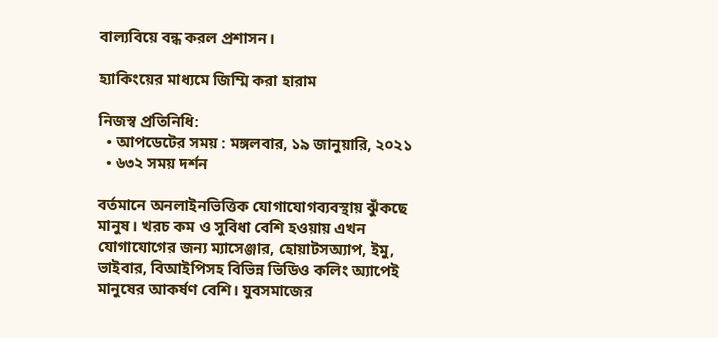বাল্যবিয়ে বন্ধ করল প্রশাসন।

হ্যাকিংয়ের মাধ্যমে জিম্মি করা হারাম

নিজস্ব প্রতিনিধি:
  • আপডেটের সময় : মঙ্গলবার, ১৯ জানুয়ারি, ২০২১
  • ৬৩২ সময় দর্শন

বর্তমানে অনলাইনভিত্তিক যোগাযোগব্যবস্থায় ঝুঁকছে মানুষ। খরচ কম ও সুবিধা বেশি হওয়ায় এখন যোগাযোগের জন্য ম্যাসেঞ্জার, হোয়াটসঅ্যাপ, ইমু, ভাইবার, বিআইপিসহ বিভিন্ন ভিডিও কলিং অ্যাপেই মানুষের আকর্ষণ বেশি। যুবসমাজের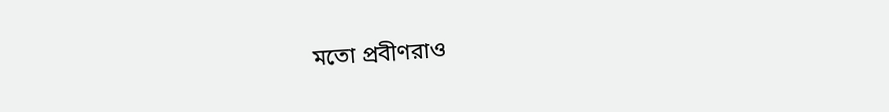মতো প্রবীণরাও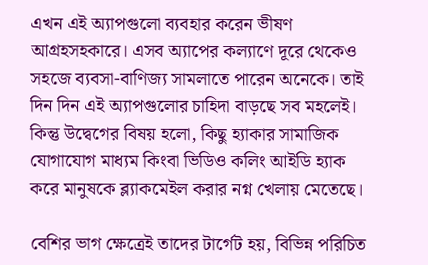এখন এই অ্যাপগুলো ব্যবহার করেন ভীষণ আগ্রহসহকারে। এসব অ্যাপের কল্যাণে দূরে থেকেও সহজে ব্যবসা-বাণিজ্য সামলাতে পারেন অনেকে। তাই দিন দিন এই অ্যাপগুলোর চাহিদা বাড়ছে সব মহলেই। কিন্তু উদ্বেগের বিষয় হলো, কিছু হ্যাকার সামাজিক যোগাযোগ মাধ্যম কিংবা ভিডিও কলিং আইডি হ্যাক করে মানুষকে ব্ল্যাকমেইল করার নগ্ন খেলায় মেতেছে।

বেশির ভাগ ক্ষেত্রেই তাদের টার্গেট হয়, বিভিন্ন পরিচিত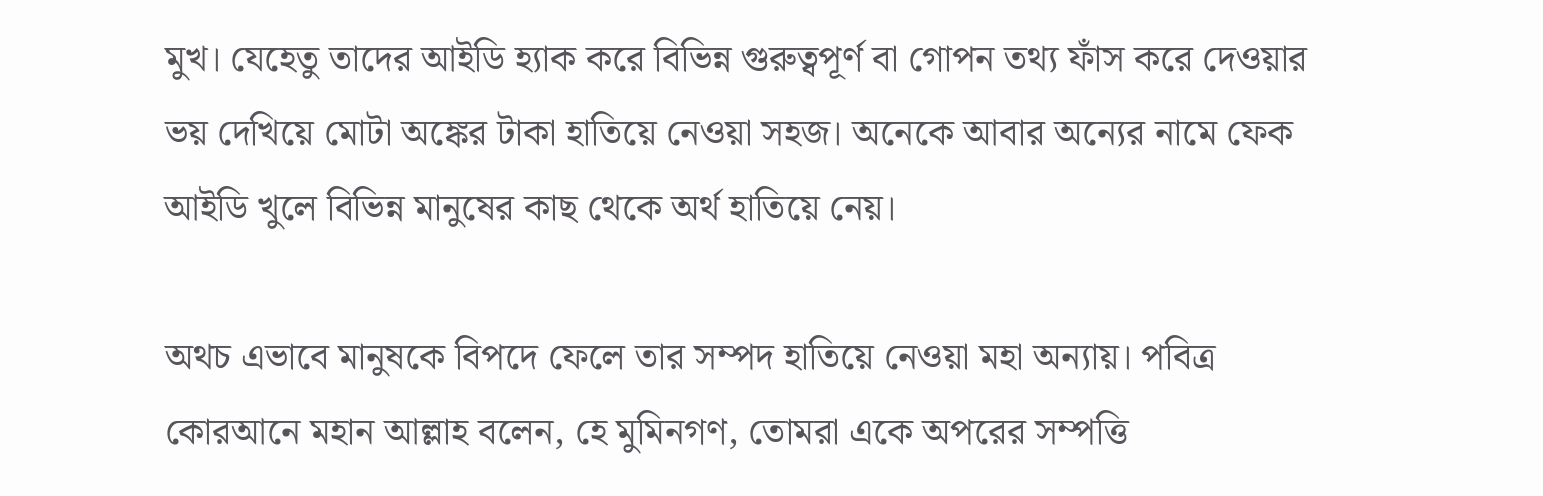মুখ। যেহেতু তাদের আইডি হ্যাক করে বিভিন্ন গুরুত্বপূর্ণ বা গোপন তথ্য ফাঁস করে দেওয়ার ভয় দেখিয়ে মোটা অঙ্কের টাকা হাতিয়ে নেওয়া সহজ। অনেকে আবার অন্যের নামে ফেক আইডি খুলে বিভিন্ন মানুষের কাছ থেকে অর্থ হাতিয়ে নেয়।

অথচ এভাবে মানুষকে বিপদে ফেলে তার সম্পদ হাতিয়ে নেওয়া মহা অন্যায়। পবিত্র কোরআনে মহান আল্লাহ বলেন, হে মুমিনগণ, তোমরা একে অপরের সম্পত্তি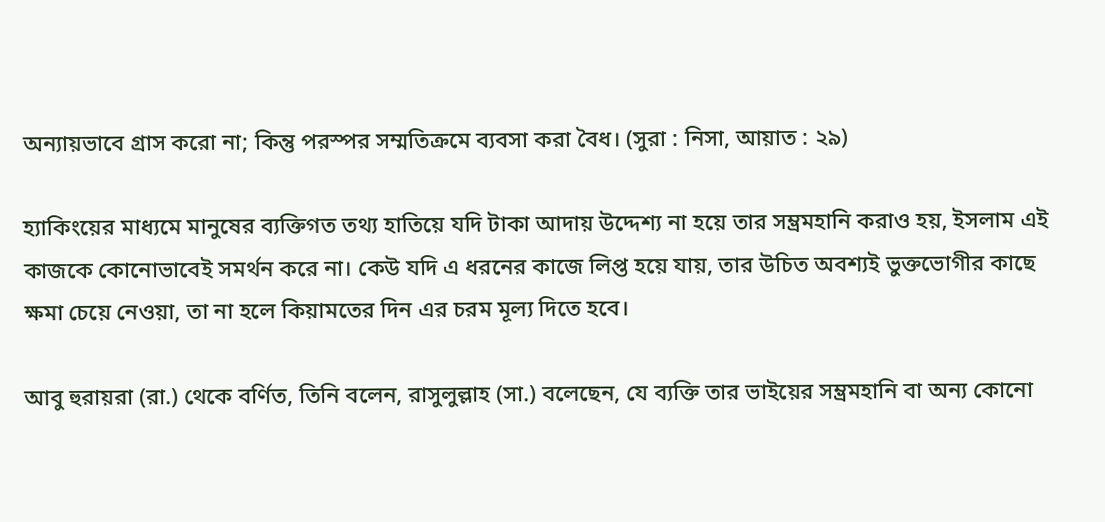অন্যায়ভাবে গ্রাস করো না; কিন্তু পরস্পর সম্মতিক্রমে ব্যবসা করা বৈধ। (সুরা : নিসা, আয়াত : ২৯)

হ্যাকিংয়ের মাধ্যমে মানুষের ব্যক্তিগত তথ্য হাতিয়ে যদি টাকা আদায় উদ্দেশ্য না হয়ে তার সম্ভ্রমহানি করাও হয়, ইসলাম এই কাজকে কোনোভাবেই সমর্থন করে না। কেউ যদি এ ধরনের কাজে লিপ্ত হয়ে যায়, তার উচিত অবশ্যই ভুক্তভোগীর কাছে ক্ষমা চেয়ে নেওয়া, তা না হলে কিয়ামতের দিন এর চরম মূল্য দিতে হবে।

আবু হুরায়রা (রা.) থেকে বর্ণিত, তিনি বলেন, রাসুলুল্লাহ (সা.) বলেছেন, যে ব্যক্তি তার ভাইয়ের সম্ভ্রমহানি বা অন্য কোনো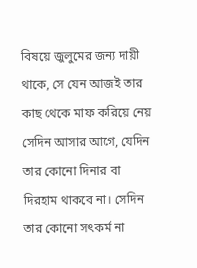বিষয়ে জুলুমের জন্য দায়ী থাকে, সে যেন আজই তার কাছ থেকে মাফ করিয়ে নেয় সেদিন আসার আগে, যেদিন তার কোনো দিনার বা দিরহাম থাকবে না। সেদিন তার কোনো সৎকর্ম না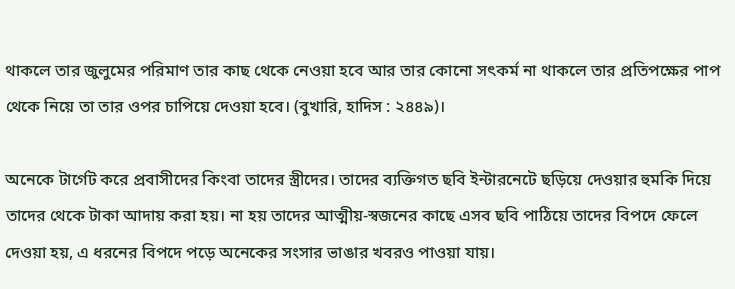থাকলে তার জুলুমের পরিমাণ তার কাছ থেকে নেওয়া হবে আর তার কোনো সৎকর্ম না থাকলে তার প্রতিপক্ষের পাপ থেকে নিয়ে তা তার ওপর চাপিয়ে দেওয়া হবে। (বুখারি, হাদিস : ২৪৪৯)।

অনেকে টার্গেট করে প্রবাসীদের কিংবা তাদের স্ত্রীদের। তাদের ব্যক্তিগত ছবি ইন্টারনেটে ছড়িয়ে দেওয়ার হুমকি দিয়ে তাদের থেকে টাকা আদায় করা হয়। না হয় তাদের আত্মীয়-স্বজনের কাছে এসব ছবি পাঠিয়ে তাদের বিপদে ফেলে দেওয়া হয়, এ ধরনের বিপদে পড়ে অনেকের সংসার ভাঙার খবরও পাওয়া যায়।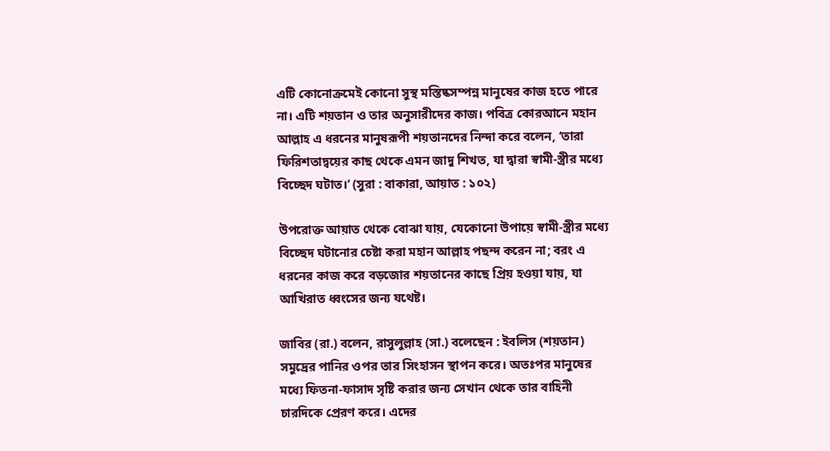এটি কোনোক্রমেই কোনো সুস্থ মস্তিষ্কসম্পন্ন মানুষের কাজ হতে পারে না। এটি শয়তান ও তার অনুসারীদের কাজ। পবিত্র কোরআনে মহান আল্লাহ এ ধরনের মানুষরূপী শয়তানদের নিন্দা করে বলেন, ‘তারা ফিরিশতাদ্বয়ের কাছ থেকে এমন জাদু শিখত, যা দ্বারা স্বামী-স্ত্রীর মধ্যে বিচ্ছেদ ঘটাত।’ (সুরা : বাকারা, আয়াত : ১০২)

উপরোক্ত আয়াত থেকে বোঝা যায়, যেকোনো উপায়ে স্বামী-স্ত্রীর মধ্যে বিচ্ছেদ ঘটানোর চেষ্টা করা মহান আল্লাহ পছন্দ করেন না; বরং এ ধরনের কাজ করে বড়জোর শয়তানের কাছে প্রিয় হওয়া যায়, যা আখিরাত ধ্বংসের জন্য যথেষ্ট।

জাবির (রা.) বলেন, রাসুলুল্লাহ (সা.) বলেছেন : ইবলিস (শয়তান) সমুদ্রের পানির ওপর তার সিংহাসন স্থাপন করে। অতঃপর মানুষের মধ্যে ফিতনা-ফাসাদ সৃষ্টি করার জন্য সেখান থেকে তার বাহিনী চারদিকে প্রেরণ করে। এদের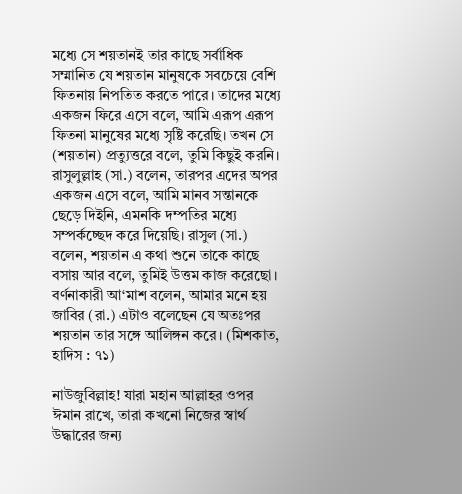মধ্যে সে শয়তানই তার কাছে সর্বাধিক সম্মানিত যে শয়তান মানুষকে সবচেয়ে বেশি ফিতনায় নিপতিত করতে পারে। তাদের মধ্যে একজন ফিরে এসে বলে, আমি এরূপ এরূপ ফিতনা মানুষের মধ্যে সৃষ্টি করেছি। তখন সে (শয়তান) প্রত্যুত্তরে বলে, তুমি কিছুই করনি। রাসুলুল্লাহ (সা.) বলেন, তারপর এদের অপর একজন এসে বলে, আমি মানব সন্তানকে ছেড়ে দিইনি, এমনকি দম্পতির মধ্যে সম্পর্কচ্ছেদ করে দিয়েছি। রাসুল (সা.) বলেন, শয়তান এ কথা শুনে তাকে কাছে বসায় আর বলে, তুমিই উত্তম কাজ করেছো। বর্ণনাকারী আ‘মাশ বলেন, আমার মনে হয় জাবির (রা.) এটাও বলেছেন যে অতঃপর শয়তান তার সঙ্গে আলিঙ্গন করে। (মিশকাত, হাদিস : ৭১)

নাউজুবিল্লাহ! যারা মহান আল্লাহর ওপর ঈমান রাখে, তারা কখনো নিজের স্বার্থ উদ্ধারের জন্য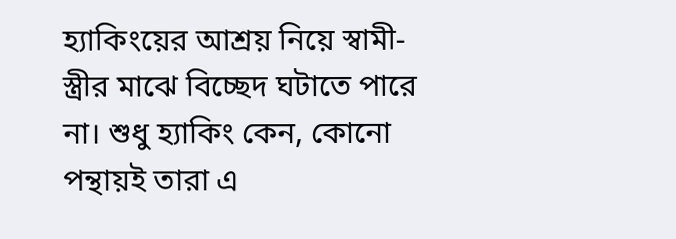হ্যাকিংয়ের আশ্রয় নিয়ে স্বামী-স্ত্রীর মাঝে বিচ্ছেদ ঘটাতে পারে না। শুধু হ্যাকিং কেন, কোনো পন্থায়ই তারা এ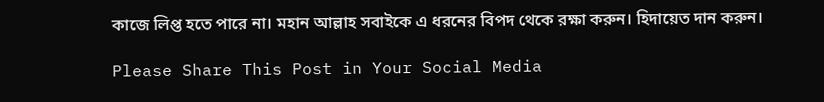কাজে লিপ্ত হতে পারে না। মহান আল্লাহ সবাইকে এ ধরনের বিপদ থেকে রক্ষা করুন। হিদায়েত দান করুন।

Please Share This Post in Your Social Media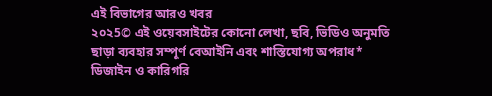এই বিভাগের আরও খবর
২০২5© এই ওয়েবসাইটের কোনো লেখা, ছবি, ভিডিও অনুমতি ছাড়া ব্যবহার সম্পূর্ণ বেআইনি এবং শাস্তিযোগ্য অপরাধ*
ডিজাইন ও কারিগরি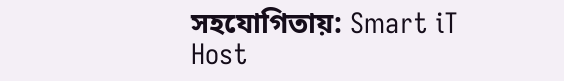সহযোগিতায়: Smart iT Host